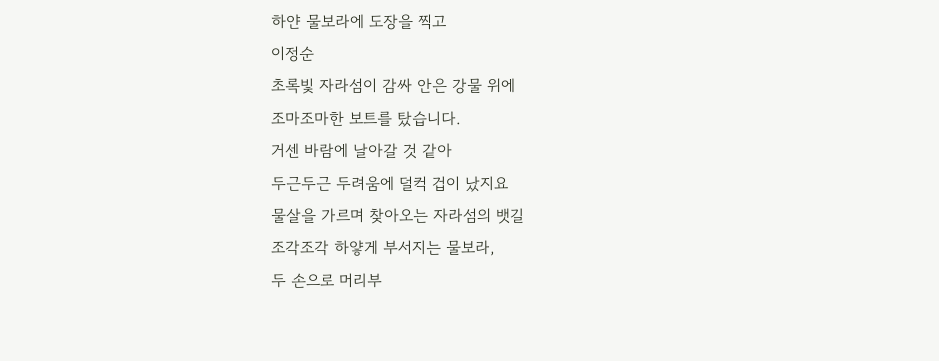하얀 물보라에 도장을 찍고
이정순
초록빛 자라섬이 감싸 안은 강물 위에
조마조마한 보트를 탔습니다.
거센 바람에 날아갈 것 같아
두근두근 두려움에 덜컥 겁이 났지요
물살을 가르며 찾아오는 자라섬의 뱃길
조각조각 하얗게 부서지는 물보라,
두 손으로 머리부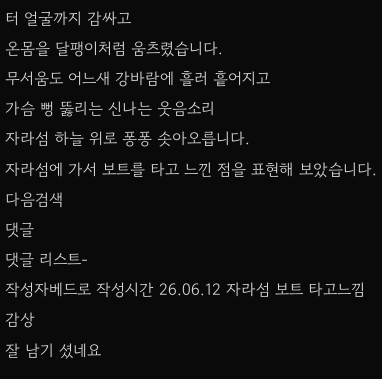터 얼굴까지 감싸고
온몸을 달팽이처럼 움츠렸습니다.
무서움도 어느새 강바람에 흘러 흩어지고
가슴 뻥 뚫리는 신나는 웃음소리
자라섬 하늘 위로 퐁퐁 솟아오릅니다.
자라섬에 가서 보트를 타고 느낀 점을 표현해 보았습니다.
다음검색
댓글
댓글 리스트-
작성자베드로 작성시간 26.06.12 자라섬 보트 타고느낌 감상
잘 남기 셨네요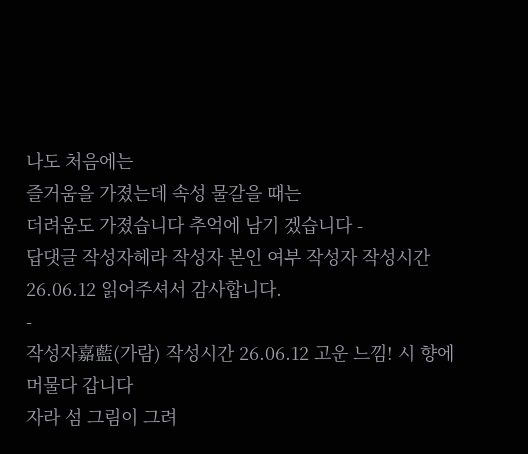나도 처음에는
즐거움을 가졌는데 속성 물갈을 때는
더려움도 가졌습니다 추억에 남기 겠습니다 -
답댓글 작성자헤라 작성자 본인 여부 작성자 작성시간 26.06.12 읽어주셔서 감사합니다.
-
작성자嘉藍(가람) 작성시간 26.06.12 고운 느낌! 시 향에
머물다 갑니다
자라 섬 그림이 그려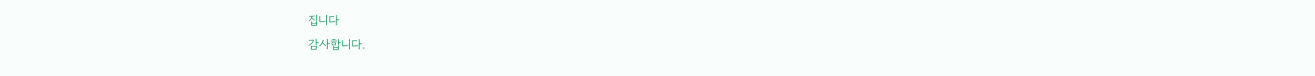집니다
감사합니다.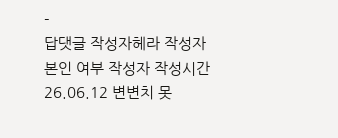-
답댓글 작성자헤라 작성자 본인 여부 작성자 작성시간 26.06.12 변변치 못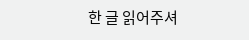한 글 읽어주셔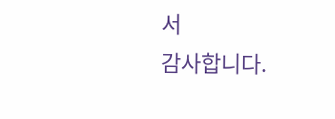서
감사합니다.